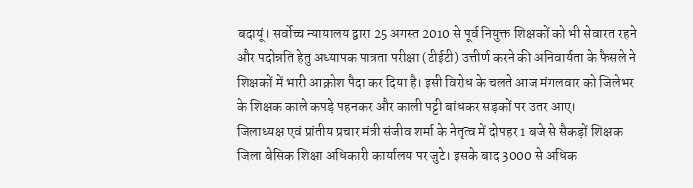बदायूं। सर्वोच्च न्यायालय द्वारा 25 अगस्त 2010 से पूर्व नियुक्त शिक्षकों को भी सेवारत रहने और पदोन्नति हेतु अध्यापक पात्रता परीक्षा (टीईटी) उत्तीर्ण करने की अनिवार्यता के फैसले ने शिक्षकों में भारी आक्रोश पैदा कर दिया है। इसी विरोध के चलते आज मंगलवार को जिलेभर के शिक्षक काले कपड़े पहनकर और काली पट्टी बांधकर सड़कों पर उतर आए।
जिलाध्यक्ष एवं प्रांतीय प्रचार मंत्री संजीव शर्मा के नेतृत्व में दोपहर 1 बजे से सैकड़ों शिक्षक जिला बेसिक शिक्षा अधिकारी कार्यालय पर जुटे। इसके बाद 3000 से अधिक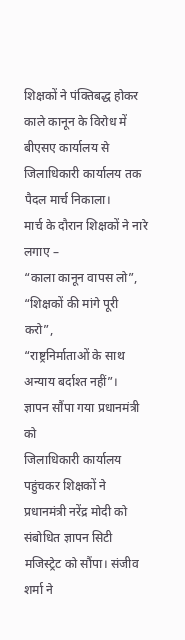शिक्षकों ने पंक्तिबद्ध होकर काले कानून के विरोध में बीएसए कार्यालय से जिलाधिकारी कार्यालय तक पैदल मार्च निकाला।
मार्च के दौरान शिक्षकों ने नारे लगाए –
“काला कानून वापस लो”,
“शिक्षकों की मांगे पूरी करो”,
“राष्ट्रनिर्माताओं के साथ अन्याय बर्दाश्त नहीं”।
ज्ञापन सौंपा गया प्रधानमंत्री को
जिलाधिकारी कार्यालय पहुंचकर शिक्षकों ने प्रधानमंत्री नरेंद्र मोदी को संबोधित ज्ञापन सिटी मजिस्ट्रेट को सौंपा। संजीव शर्मा ने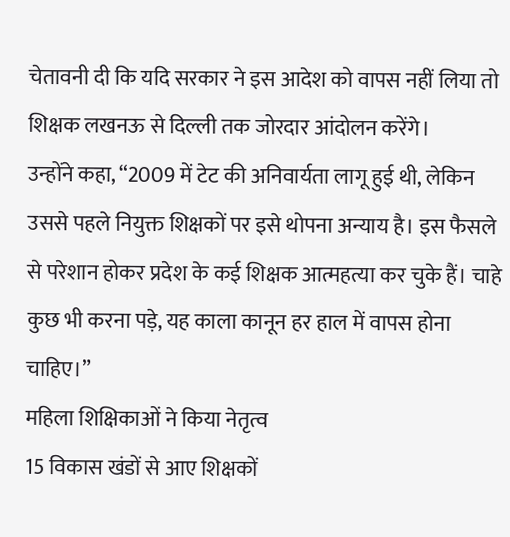चेतावनी दी कि यदि सरकार ने इस आदेश को वापस नहीं लिया तो शिक्षक लखनऊ से दिल्ली तक जोरदार आंदोलन करेंगे।
उन्होंने कहा, “2009 में टेट की अनिवार्यता लागू हुई थी, लेकिन उससे पहले नियुक्त शिक्षकों पर इसे थोपना अन्याय है। इस फैसले से परेशान होकर प्रदेश के कई शिक्षक आत्महत्या कर चुके हैं। चाहे कुछ भी करना पड़े, यह काला कानून हर हाल में वापस होना चाहिए।”
महिला शिक्षिकाओं ने किया नेतृत्व
15 विकास खंडों से आए शिक्षकों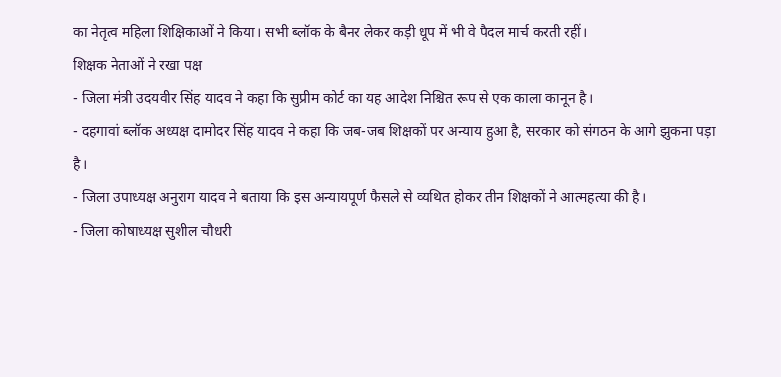का नेतृत्व महिला शिक्षिकाओं ने किया। सभी ब्लॉक के बैनर लेकर कड़ी धूप में भी वे पैदल मार्च करती रहीं।
शिक्षक नेताओं ने रखा पक्ष
- जिला मंत्री उदयवीर सिंह यादव ने कहा कि सुप्रीम कोर्ट का यह आदेश निश्चित रूप से एक काला कानून है।
- दहगावां ब्लॉक अध्यक्ष दामोदर सिंह यादव ने कहा कि जब-जब शिक्षकों पर अन्याय हुआ है, सरकार को संगठन के आगे झुकना पड़ा है।
- जिला उपाध्यक्ष अनुराग यादव ने बताया कि इस अन्यायपूर्ण फैसले से व्यथित होकर तीन शिक्षकों ने आत्महत्या की है।
- जिला कोषाध्यक्ष सुशील चौधरी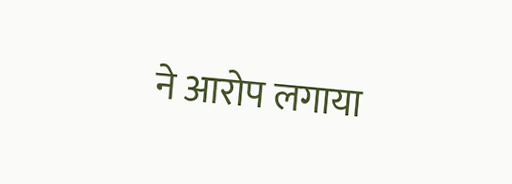ने आरोप लगाया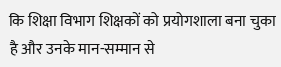कि शिक्षा विभाग शिक्षकों को प्रयोगशाला बना चुका है और उनके मान-सम्मान से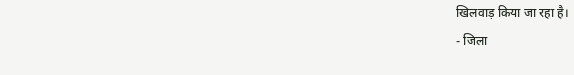खिलवाड़ किया जा रहा है।
- जिला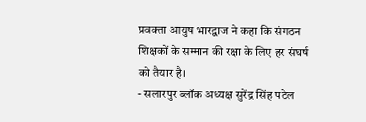प्रवक्ता आयुष भारद्वाज ने कहा कि संगठन शिक्षकों के सम्मान की रक्षा के लिए हर संघर्ष को तैयार है।
- सलारपुर ब्लॉक अध्यक्ष सुरेंद्र सिंह पटेल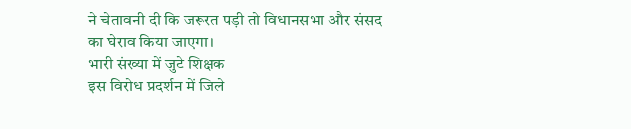ने चेतावनी दी कि जरूरत पड़ी तो विधानसभा और संसद का घेराव किया जाएगा।
भारी संख्या में जुटे शिक्षक
इस विरोध प्रदर्शन में जिले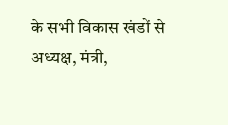के सभी विकास खंडों से अध्यक्ष, मंत्री,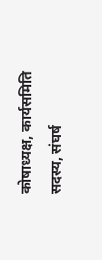कोषाध्यक्ष, कार्यसमिति सदस्य, संघर्ष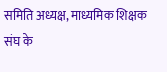समिति अध्यक्ष, माध्यमिक शिक्षक संघ के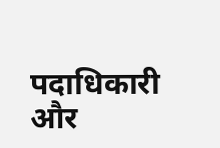पदाधिकारी और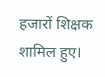हजारों शिक्षक शामिल हुए।